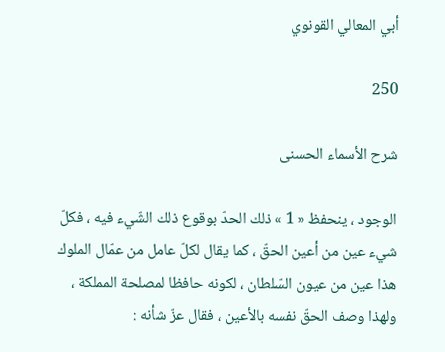أبي المعالي القونوي

250

شرح الأسماء الحسنى

الوجود ، ينحفظ « 1 » ذلك الحدّ بوقوع ذلك الشّيء فيه ، فكلّ شيء عين من أعين الحقّ ، كما يقال لكلّ عامل من عمّال الملوك هذا عين من عيون السّلطان ، لكونه حافظا لمصلحة المملكة ، ولهذا وصف الحقّ نفسه بالأعين ، فقال عزّ شأنه :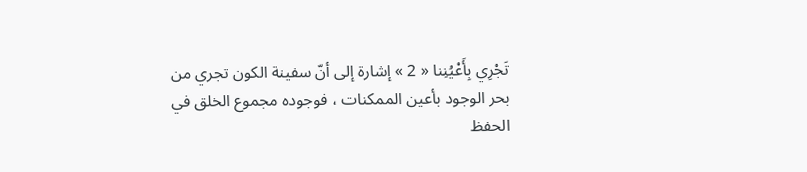تَجْرِي بِأَعْيُنِنا « 2 » إشارة إلى أنّ سفينة الكون تجري من بحر الوجود بأعين الممكنات ، فوجوده مجموع الخلق في الحفظ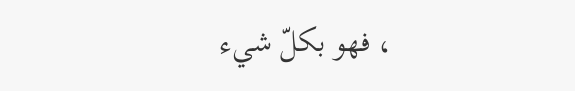، فهو بكلّ شيء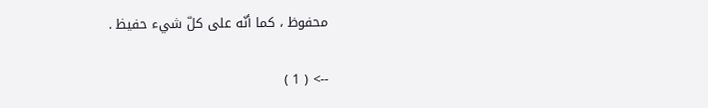محفوظ ، كما أنّه على كلّ شيء حفيظ .

--> ( 1 )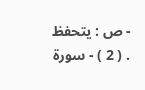- ص : يتحفظ . ( 2 ) - سورة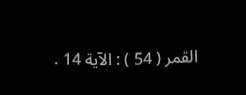القمر ( 54 ) : الآية 14 .